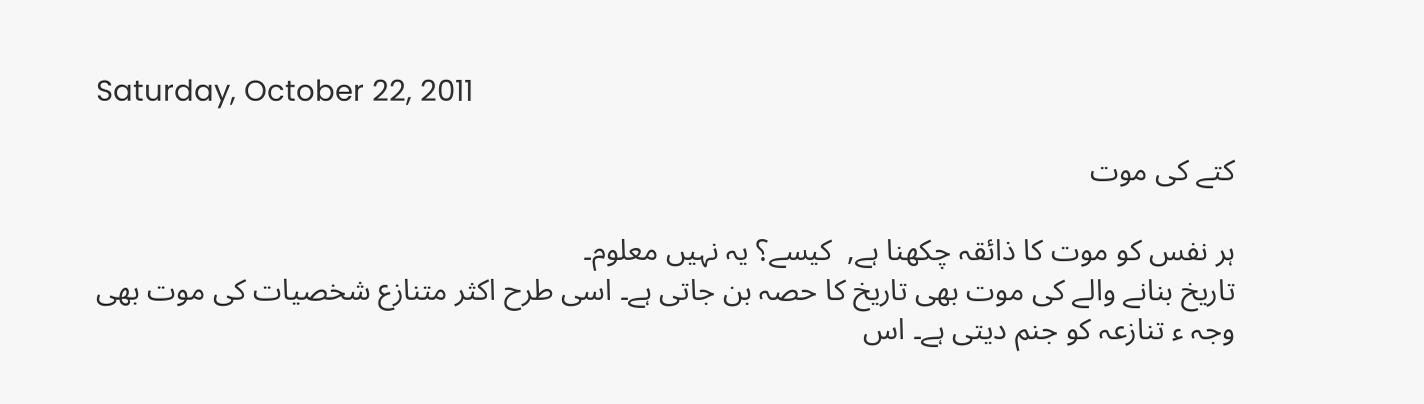Saturday, October 22, 2011

کتے کی موت

ہر نفس کو موت کا ذائقہ چکھنا ہے,  کیسے؟ یہ نہیں معلوم۔
تاریخ بنانے والے کی موت بھی تاریخ کا حصہ بن جاتی ہے۔ اسی طرح اکثر متنازع شخصیات کی موت بھی وجہ ء تنازعہ کو جنم دیتی ہے۔ اس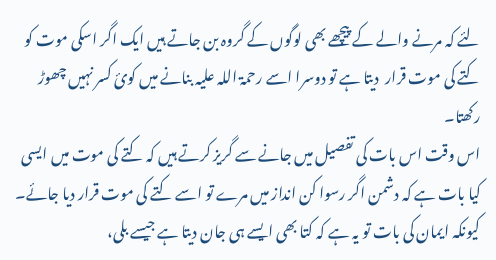لئے کہ مرنے والے کے پیچھے بھی لوگوں کے گروہ بن جاتے ہیں ایک اگر اسکی موت کو کتے کی موت قرار  دیتا ہے تو دوسرا اسے رحمۃ اللہ علیہ بنانے میں کوئ کسر نہیں چھوڑ رکھتا۔
اس وقت اس بات کی تفصیل میں جانے سے گریز کرتے ہیں کہ کتے کی موت میں ایسی کیا بات ہے کہ دشمن اگر رسوا کن انداز میں مرے تو اسے کتے کی موت قرار دیا جائے۔ کیونکہ ایمان کی بات تو یہ ہے کہ کتا بھی ایسے ہی جان دیتا ہے جیسے بلی،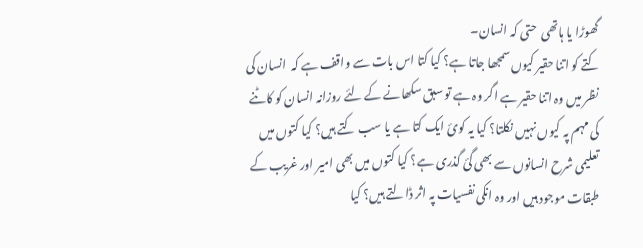گھوڑا یا ہاتھی  حتی کہ انسان۔
کتے کو اتنا حقیر کیوں سمجھا جاتا ہے؟ کیا کتا اس بات سے واقف ہے کہ  انسان کی نظر میں وہ اتنا حقیر ہے اگر وہ ہے تو سبق سکھانے کے لئے روزانہ انسان کو کاٹنے کی مہم پہ کیوں نہیں نکلتا؟ کیا یہ کوئ ایک کتا ہے یا سب کتے ہیں؟ کیا کتوں میں تعلیمی شرح انسانوں سے بھی گئ گذری ہے؟ کیا کتوں میں بھی امیر اور غریب کے طبقات موجود ہیں اور وہ انکی نفسیات پہ اثر ڈالتے ہیں؟ کیا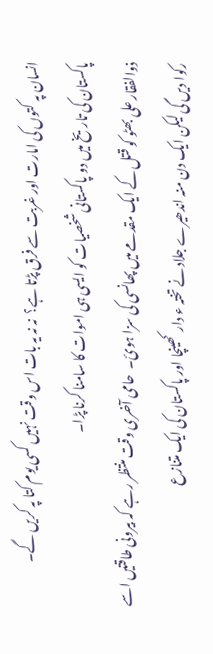انسان پہ کتوں کی امارت اور غربت سے فرق پڑتا ہے؟  نہ نہ یہ بات اس وقت نہیں کسی یوم کتا پہ کریں گے۔
پاکستان کی تاریخ میں دو پاکستانی شخصیات کو ایسی ہی اموات کا سامنا کرنا پڑا۔
ذوالفقار علی بھٹو کو قتل کے ایک مقدمے میں پھانسی کی سزا ہوئ۔  حامی آخری وقت منتظر رہے کہ بیرونی طاقتیں اسے رکوا دیں گی لیکن ایک دن منہ اندھیرے جلاد نے تختہ ء دار  کھینچا اور پاکستان کی ایک متنازع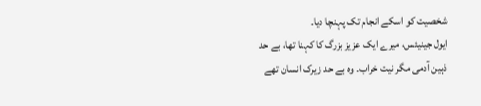شخصیت کو اسکے انجام تک پہنچا دیا۔
ایول جینیئس، میرے ایک عزیز بزرگ کا کہنا تھا، بے حد ذہین آدمی مگر نیت خراب۔ وہ بے حد زیرک انسان تھے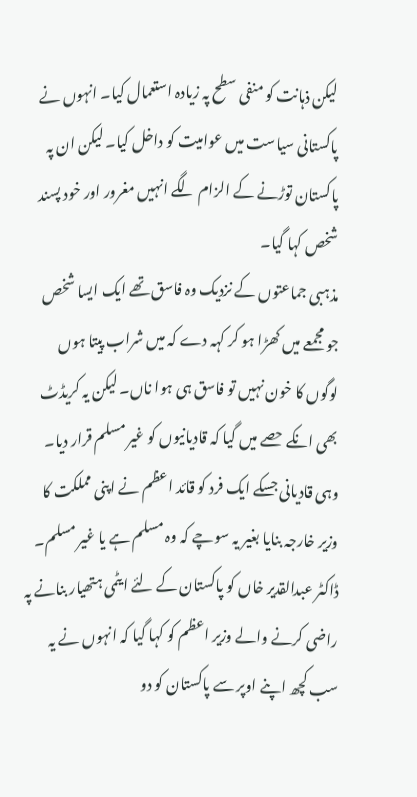لیکن ذہانت کو منفی سطح پہ زیادہ استعمال کیا۔ انہوں نے پاکستانی سیاست میں عوامیت کو داخل کیا۔ لیکن ان پہ پاکستان توڑنے کے الزام لگے انہیں مغرور اور خود پسند شخص کہا گیا۔
مذہبی جماعتوں کے نزدیک وہ فاسق تھے ایک ایسا شخص جو مجمعے میں کھڑا ہو کر کہہ دے کہ میں شراب پیتا ہوں لوگوں کا خون نہیں تو فاسق ہی ہوا ناں۔ لیکن یہ کریڈٹ بھی انکے حصے میں گیا کہ قادیانیوں کو غیر مسلم قرار دیا۔ وہی قادیانی جسکے ایک فرد کو قائد اعظم نے اپنی مملکت کا وزیر خارجہ بنایا بغیر یہ سوچے کہ وہ مسلم ہے یا غیر مسلم۔
ڈاکٹر عبدالقدیر خاں کو پاکستان کے لئے ایٹمی ہتھیار بنانے پہ راضی کرنے والے وزیر اعظم کو کہا گیا کہ انہوں نے یہ سب کچھ اپنے اوپر سے پاکستان کو دو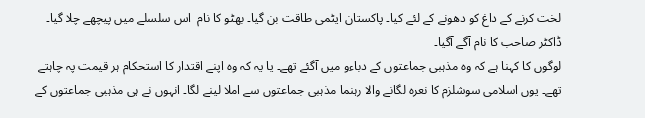لخت کرنے کے داغ کو دھونے کے لئے کیا۔ پاکستان ایٹمی طاقت بن گیا۔ بھٹو کا نام  اس سلسلے میں پیچھے چلا گیا۔ ڈاکٹر صاحب کا نام آگے آگیا۔
لوگوں کا کہنا ہے کہ وہ مذہبی جماعتوں کے دباءو میں آگئے تھے۔ یا یہ کہ وہ اپنے اقتدار کا استحکام ہر قیمت پہ چاہتے تھے۔ یوں اسلامی سوشلزم کا نعرہ لگانے والا رہنما مذہبی جماعتوں سے املا لینے لگا۔ انہوں نے ہی مذہبی جماعتوں کے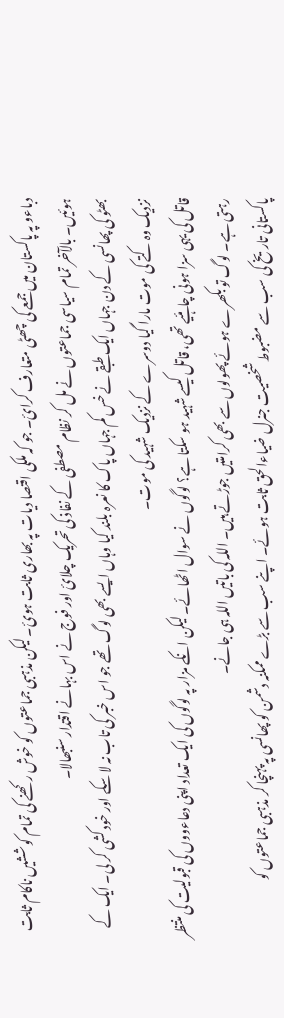دباءو پہ پاکستان میں جمعے کی چھٹی متعارف کرائ۔ جو کہ ملکی اقتصا دیات پہ بھاری ثابت ہوئ۔ لیکن مذہبی جماعتوں کو خوش رکھنے کی تمام کوششیں ناکام ثابت ہوئیں۔ بالآخر تمام سیاسی جماعتوں نے مل کر نظام مصطفی کے نفاذ کی تحریک چلائ اور فوج نے اس بہانے اقتدار سنبھالا۔
بھٹو کی پھانسی کے دن جہاں ایک طبقے نے خس کم جہاں پاک کا نعرہ بلند کیا وہاں ایسے بھی لوگ تھے جو اس خبر کی تاب نہ لا سکے اور خود کشی کر لی۔ ایک کے نزدیک وہ کتے کی موت مارا گیا دوسرے کے نزدیک شہید کی موت۔
قاتل کی یہی سزا ہونی چاہئیے تھی، قاتل کیسے شہید ہو سکتا ہے؟ لوگوں نے سوال اٹھائے۔ لیکن انکے مزار پہ لوگوں کی ایک تعداد اپنی دعاءووں کی قبولیت کی منتظر رہتی ہے۔ لوگ تو بکھرے ہوئے پھولوں سے بھی کرامتیں جوڑتے ہیں۔ اللہ کی باتیں اللہ ہی جانے۔
پاکستانی تاریخ کی سب سے مضبوط شخصیت جنرل ضیاءالحق ثابت ہوئے۔ اپنے سب سے بڑے ممکنہ دشمن کو پھانسی پہ پہنچا کر مذہبی جماعتوں کو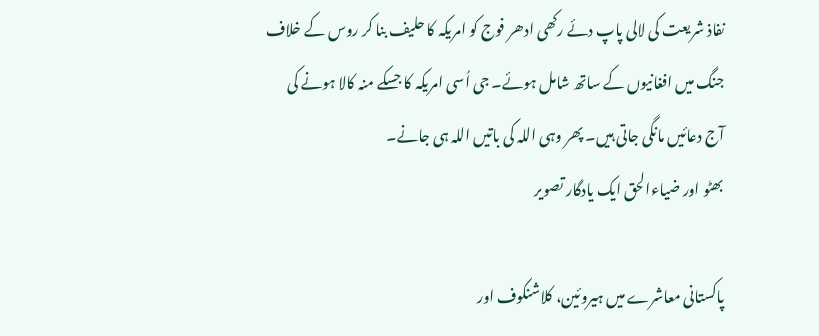نفاذ شریعت کی لالی پاپ دئے رکھی ادھر فوج کو امریکہ کا حلیف بنا کر روس کے خلاف جنگ میں افغانیوں کے ساتھ شامل ہوئے۔ جی اُسی امریکہ کا جسکے منہ کالا ہونے کی آج دعائیں مانگی جاتی ہیں۔ پھر وہی اللہ کی باتیں اللہ ہی جانے۔
بھٹو اور ضیاءالحق ایک یادگار تصویر

پاکستانی معاشرے میں ہیروئین، کلاشنکوف اور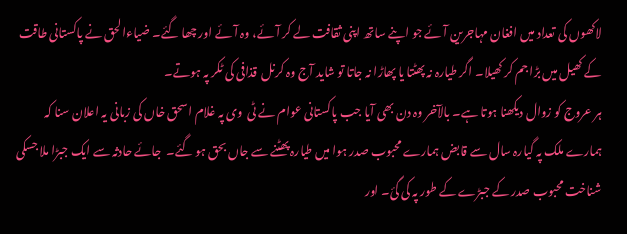لاکھوں کی تعداد میں افغان مہاجرین آئے جو اپنے ساتھ اپنی ثقافت لے کر آئے، وہ آئے اور چھا گئے۔ ضیاءالحق نے پاکستانی طاقت کے کھیل میں بڑا جم کر کھیلا۔ اگر طیارہ نہ پھٹتا یا پھاڑا نہ جاتا تو شاید آج وہ کرنل  قذافی کی ٹکر پہ ہوتے۔
ہر عروج کو زوال دیکھنا ہوتا ہے۔ بالآخر وہ دن بھی آیا جب پاکستانی عوام نے ٹی  وی پہ غلام اسحق خاں کی زبانی یہ اعلان سنا کہ ہمارے ملک پہ گیارہ سال سے قابض ہمارے محبوب صدر ہوا میں طیارہ پھٹنے سے جاں بحق ہو گئے۔  جائے حادثہ سے ایک جبڑا ملا جسکی شناخت محبوب صدر کے جبڑے کے طور پہ کی گئ۔ اور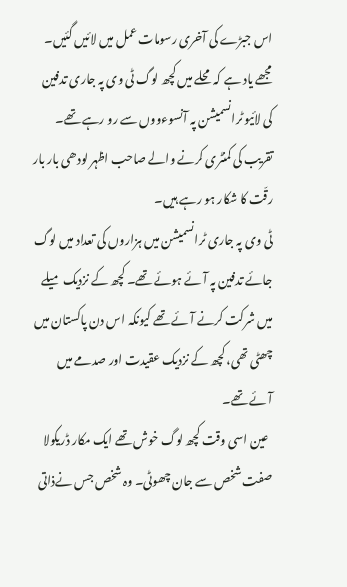اس جبڑے کی آخری رسومات عمل میں لائیں گئیں۔
مجھے یاد ہے کہ محلے میں کچھ لوگ ٹی وی پہ جاری تدفین کی لائیو ٹرانسمیشن پہ آنسوءووں سے رو رہے تھے۔ تقریب کی کمنٹری کرنے والے صاحب اظہر لودھی بار بار رقّت کا شکار ہو رہے ہیں۔
ٹی وی پہ جاری ٹرانسمیشن میں ہزاروں کی تعداد میں لوگ جائے تدفین پہ آئے ہوئے تھے۔ کچھ کے نزدیک میلے میں شرکت کرنے آئے تھے کیونکہ اس دن پاکستان میں چھٹی تھی، کچھ کے نزدیک عقیدت اور صدمے میں آئے تھے۔
  عین اسی وقت کچھ لوگ خوش تھے ایک مکار ڈریکولا صفت شخص سے جان چھوٹی۔ وہ شخص جس نےذاتی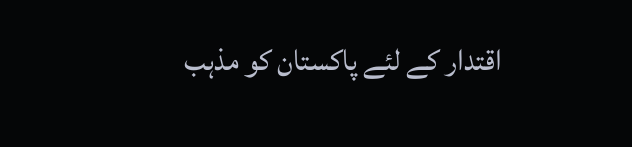اقتدار کے لئے پاکستان کو مذہب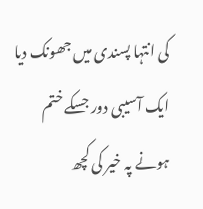کی انتہا پسندی میں جھونک دیا ایک آسیبی دور جسکے ختم ہونے پہ خیر کی کچھ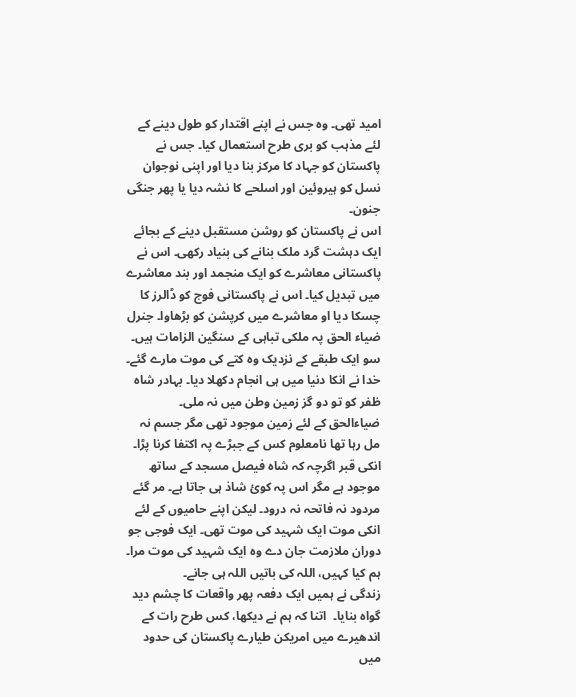امید تھی۔ وہ جس نے اپنے اقتدار کو طول دینے کے لئے مذہب کو بری طرح استعمال کیا۔ جس نے پاکستان کو جہاد کا مرکز بنا دیا اور اپنی نوجوان نسل کو ہیروئین اور اسلحے کا نشہ دیا یا پھر جنگی جنون۔
اس نے پاکستان کو روشن مستقبل دینے کے بجائے ایک دہشت گرد ملک بنانے کی بنیاد رکھی۔ اس نے پاکستانی معاشرے کو ایک منجمد اور بند معاشرے میں تبدیل کیا۔ اس نے پاکستانی فوج کو ڈالرز کا چسکا دیا او معاشرے میں کرپشن کو بڑھاوا۔ جنرل ضیاء الحق پہ ملکی تباہی کے سنگین الزامات ہیں۔
سو ایک طبقے کے نزدیک وہ کتے کی موت مارے گئے۔ خدا نے انکا دنیا میں ہی انجام دکھلا دیا۔ بہادر شاہ ظفر کو تو دو گز زمین وطن میں نہ ملی۔ ضیاءالحق کے لئے زمین موجود تھی مگر جسم نہ مل رہا تھا نامعلوم کس کے جبڑے پہ اکتفا کرنا پڑا۔ انکی قبر اگرچہ کہ شاہ فیصل مسجد کے ساتھ موجود ہے مگر اس پہ کوئ شاذ ہی جاتا ہے۔ مر گئے مردود نہ فاتحہ نہ درود۔ لیکن اپنے حامیوں کے لئے انکی موت ایک شہید کی موت تھی۔ ایک فوجی جو دوران ملازمت جان دے وہ ایک شہید کی موت مرا۔ ہم کیا کہیں، اللہ کی باتیں اللہ ہی جانے۔
زندگی نے ہمیں ایک دفعہ پھر واقعات کا چشم دید گواہ بنایا۔  اتنا کہ ہم نے دیکھا، کس طرح رات کے اندھیرے میں امریکن طیارے پاکستان کی حدود میں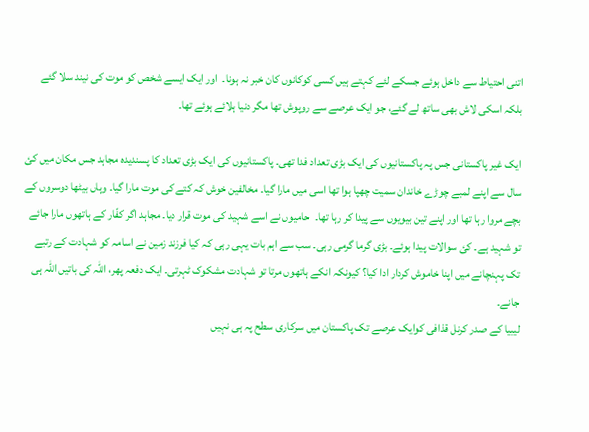اتنی احتیاط سے داخل ہوئے جسکے لئے کہتے ہیں کسی کوکانوں کان خبر نہ ہونا۔  اور ایک ایسے شخص کو موت کی نیند سلا گئے بلکہ اسکی لاش بھی ساتھ لے گئے، جو ایک عرصے سے روپوش تھا مگر دنیا ہلائے ہوئے تھا۔

ایک غیر پاکستانی جس پہ پاکستانیوں کی ایک بڑی تعداد فدا تھی۔ پاکستانیوں کی ایک بڑی تعداد کا پسندیدہ مجاہد جس مکان میں کئ سال سے اپنے لمبے چوڑے خاندان سمیت چھپا ہوا تھا اسی میں مارا گیا۔ مخالفین خوش کہ کتے کی موت مارا گیا۔ وہاں بیٹھا دوسروں کے بچے مروا رہا تھا اور اپنے تین بیویوں سے پیدا کر رہا تھا۔  حامیوں نے اسے شہید کی موت قرار دیا۔ مجاہد اگر کفّار کے ہاتھوں مارا جائے تو شہید ہے۔ کئ سوالات پیدا ہوئے۔ بڑی گرما گرمی رہی۔ سب سے اہم بات یہی رہی کہ کیا فرزند زمین نے اسامہ کو شہادت کے رتبے تک پہنچانے میں اپنا خاموش کردار ادا کیا؟ کیونکہ انکے ہاتھوں مرتا تو شہادت مشکوک ٹہرتی۔ ایک دفعہ پھر، اللہ کی باتیں اللہ ہی جانے۔
لیبیا کے صدر کرنل قذافی کوایک عرصے تک پاکستان میں سرکاری سطح پہ ہی نہیں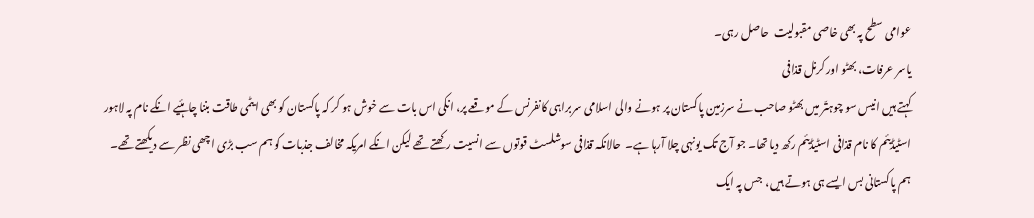عوامی سطح پہ بھی خاصی مقبولیت  حاصل رہی۔
یاسر عرفات، بھٹو اور کرنل قذافی
کہتے ہیں انیس سو چوہتّر میں بھٹو صاحب نے سرزمین پاکستان پر ہونے والی اسلامی سربراہی کانفرنس کے موقعے پر، انکی اس بات سے خوش ہو کر کہ پاکستان کو بھی ایٹمی طاقت بننا چاہئیے انکے نام پہ لاہور اسٹیڈیئم کا نام قذافی اسٹیڈیئم رکھ دیا تھا۔ جو آج تک یونہی چلا آرہا ہے۔  حالانکہ قذافی سوشلسٹ قوتوں سے انسیت رکھتے تھے لیکن انکے امریکہ مخالف جذبات کو ہم سب بڑی اچھی نظر سے دیکھتے تھے۔ ہم پاکستانی بس ایسے ہی ہوتے ہیں،  جس پہ ایک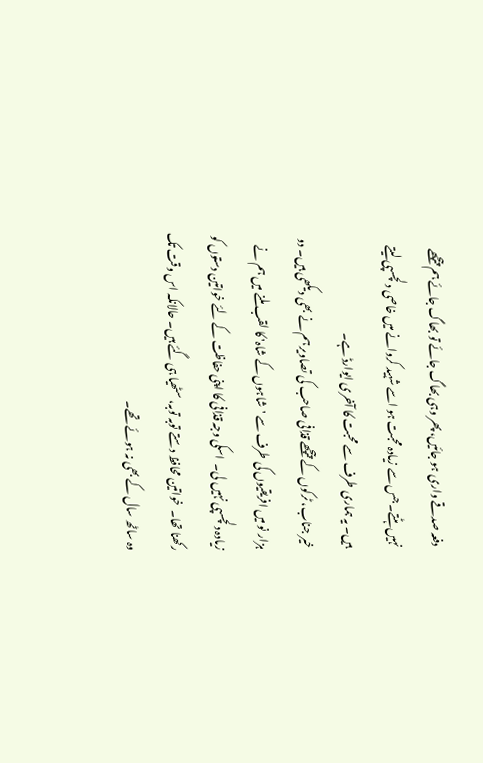دفعہ صدقے واری ہو جائیں، پھر وہی بھاگ جائے تو بھاگ جائے ہم پیچھے نہیں ہٹتے۔ جس سے زیادہ محبت ہو اسے شہید کروانے میں خاصی دلچسپی لیتے ہیں۔ یہ ہماری طرف سے محبت کا آخری ایوارڈ ہے۔
خیر جناب، ٹرکوں کے پیچھے قذافی صاحب کی تصاویر ہم نے بھی دیکھی ہیں۔ دو ہزار نو میں افریقیوں کی طرف سے 'شاہوں کے شاہ' کا لقب ملنے میں ہم نے زیادہ دلچسپی نہیں لی۔  اسکی وجہ قذافی کا اپنی حفاظت کے لئے خواتین دستوں کو رکھنا تھا۔  خواتین محافظ دستے توبہ توبہ، سٹھیا ہی گئے ہیں۔ حالانکہ اس وقت تک وہ ساٹھ سال کے بھی نہ ہوئے تھے۔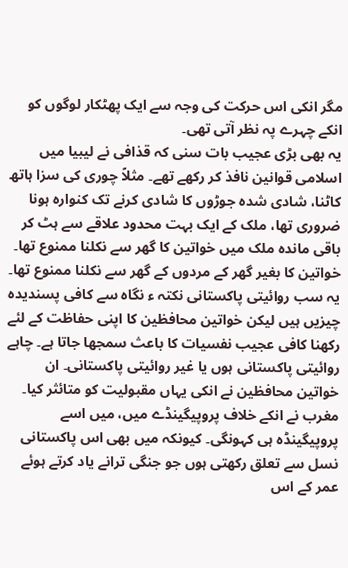مگر انکی اس حرکت کی وجہ سے ایک پھٹکار لوگوں کو انکے چہرے پہ نظر آتی تھی۔
یہ بھی بڑی عجیب بات سنی کہ قذافی نے لیبیا میں اسلامی قوانین نافذ کر رکھے تھے۔ مثلاً چوری کی سزا ہاتھ کاٹنا، شادی شدہ جوڑوں کا شادی کرنے تک کنوارہ ہونا ضروری تھا، ملک کے ایک بہت محدود علاقے سے ہٹ کر باقی ماندہ ملک میں خواتین کا گھر سے نکلنا ممنوع تھا۔ خواتین کا بغیر گھر کے مردوں کے گھر سے نکلنا ممنوع تھا۔ یہ سب روائیتی پاکستانی نکتہ ء نگاہ سے کافی پسندیدہ چیزیں ہیں لیکن خواتین محافظین کا اپنی حفاظت کے لئے رکھنا کافی عجیب نفسیات کا باعث سمجھا جاتا ہے۔ چاہے روائیتی پاکستانی ہوں یا غیر روائیتی پاکستانی۔ ان خواتین محافظین نے انکی یہاں مقبولیت کو متائثر کیا۔
مغرب نے انکے خلاف پروپیگینڈے میں، میں اسے پروپیگینڈہ ہی کہونگی۔ کیونکہ میں بھی اس پاکستانی نسل سے تعلق رکھتی ہوں جو جنگی ترانے یاد کرتے ہوئے عمر کے اس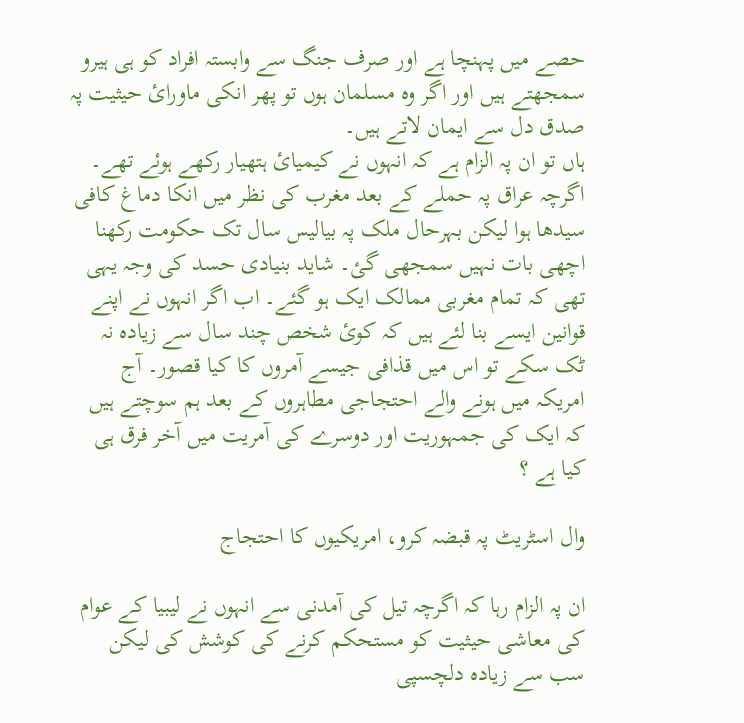حصے میں پہنچا ہے اور صرف جنگ سے وابستہ افراد کو ہی ہیرو سمجھتے ہیں اور اگر وہ مسلمان ہوں تو پھر انکی ماورائ حیثیت پہ صدق دل سے ایمان لاتے ہیں۔
ہاں تو ان پہ الزام ہے کہ انہوں نے کیمیائ ہتھیار رکھے ہوئے تھے۔ اگرچہ عراق پہ حملے کے بعد مغرب کی نظر میں انکا دماغ کافی سیدھا ہوا لیکن بہرحال ملک پہ بیالیس سال تک حکومت رکھنا اچھی بات نہیں سمجھی گئ۔ شاید بنیادی حسد کی وجہ یہی تھی کہ تمام مغربی ممالک ایک ہو گئے۔ اب اگر انہوں نے اپنے قوانین ایسے بنا لئے ہیں کہ کوئ شخص چند سال سے زیادہ نہ ٹک سکے تو اس میں قذافی جیسے آمروں کا کیا قصور۔ آج امریکہ میں ہونے والے احتجاجی مطاہروں کے بعد ہم سوچتے ہیں کہ ایک کی جمہوریت اور دوسرے کی آمریت میں آخر فرق ہی کیا ہے ؟

وال اسٹریٹ پہ قبضہ کرو، امریکیوں کا احتجاج

ان پہ الزام رہا کہ اگرچہ تیل کی آمدنی سے انہوں نے لیبیا کے عوام کی معاشی حیثیت کو مستحکم کرنے کی کوشش کی لیکن سب سے زیادہ دلچسپی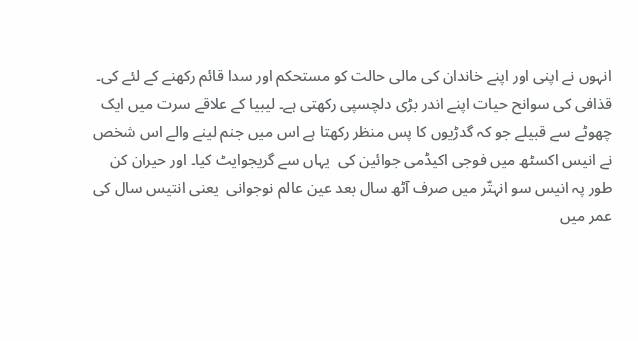انہوں نے اپنی اور اپنے خاندان کی مالی حالت کو مستحکم اور سدا قائم رکھنے کے لئے کی۔
قذافی کی سوانح حیات اپنے اندر بڑی دلچسپی رکھتی ہے۔ لیبیا کے علاقے سرت میں ایک چھوٹے سے قبیلے جو کہ گدڑیوں کا پس منظر رکھتا ہے اس میں جنم لینے والے اس شخص نے انیس اکسٹھ میں فوجی اکیڈمی جوائین کی  یہاں سے گریجوایٹ کیا۔ اور حیران کن طور پہ انیس سو انہتّر میں صرف آٹھ سال بعد عین عالم نوجوانی  یعنی انتیس سال کی عمر میں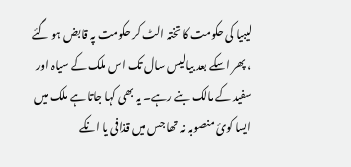لیبیا کی حکومت کا تختہ الٹ کر حکومت پہ قابض ہو گئے ، پھر اسکے بعد بیالیس سال تک اس ملک کے سیاہ اور سفید کے مالک بنے رہے۔ یہ بھی کہا جاتا ہے ملک میں ایسا کوئ منصوبہ نہ تھا جس میں قذافی یا انکے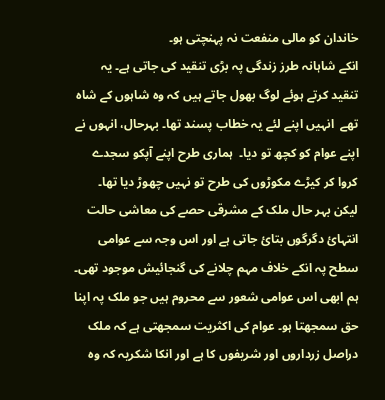خاندان کو مالی منفعت نہ پہنچتی ہو۔
انکے شاہانہ طرز زندگی پہ بڑی تنقید کی جاتی ہے۔ یہ تنقید کرتے ہوئے لوگ بھول جاتے ہیں کہ وہ شاہوں کے شاہ تھے  انہیں اپنے لئے یہ خطاب پسند تھا۔ بہرحال، انہوں نے اپنے عوام کو کچھ تو دیا۔  ہماری طرح اپنے آپکو سجدے کروا کر کیڑے مکوڑوں کی طرح تو نہیں چھوڑ دیا تھا۔ لیکن بہر حال ملک کے مشرقی حصے کی معاشی حالت انتہائ دگرگوں بتائ جاتی ہے اور اس وجہ سے عوامی سطح پہ انکے خلاف مہم چلانے کی گنجائیش موجود تھی۔ ہم ابھی اس عوامی شعور سے محروم ہیں جو ملک پہ اپنا حق سمجھتا ہو۔ عوام کی اکثریت سمجھتی ہے کہ ملک دراصل زرداروں اور شریفوں کا ہے اور انکا شکریہ کہ وہ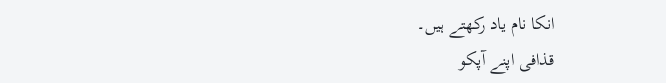انکا نام یاد رکھتے ہیں۔
قذافی اپنے آپکو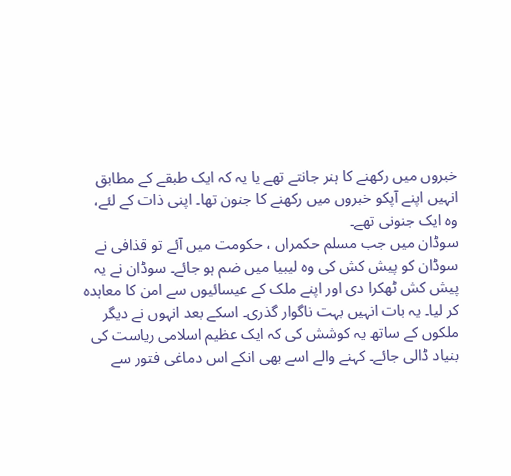خبروں میں رکھنے کا ہنر جانتے تھے یا یہ کہ ایک طبقے کے مطابق انہیں اپنے آپکو خبروں میں رکھنے کا جنون تھا۔ اپنی ذات کے لئے، وہ ایک جنونی تھے۔
سوڈان میں جب مسلم حکمراں ، حکومت میں آئے تو قذافی نے سوڈان کو پیش کش کی وہ لیبیا میں ضم ہو جائے۔ سوڈان نے یہ پیش کش ٹھکرا دی اور اپنے ملک کے عیسائیوں سے امن کا معاہدہ کر لیا۔ یہ بات انہیں بہت ناگوار گذری۔ اسکے بعد انہوں نے دیگر ملکوں کے ساتھ یہ کوشش کی کہ ایک عظیم اسلامی ریاست کی بنیاد ڈالی جائے۔ کہنے والے اسے بھی انکے اس دماغی فتور سے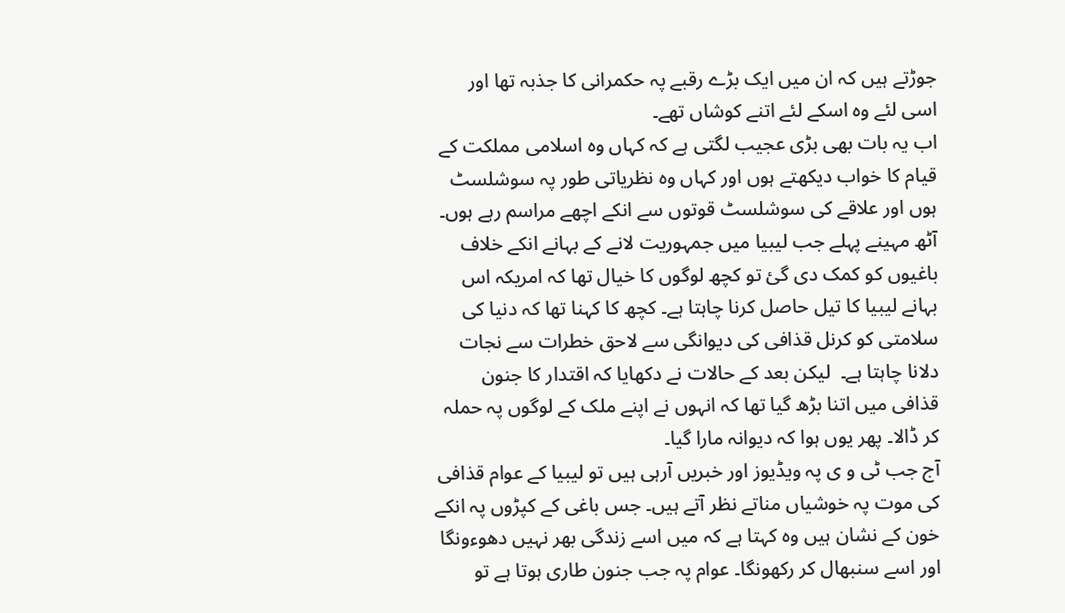جوڑتے ہیں کہ ان میں ایک بڑے رقبے پہ حکمرانی کا جذبہ تھا اور اسی لئے وہ اسکے لئے اتنے کوشاں تھے۔
اب یہ بات بھی بڑی عجیب لگتی ہے کہ کہاں وہ اسلامی مملکت کے قیام کا خواب دیکھتے ہوں اور کہاں وہ نظریاتی طور پہ سوشلسٹ ہوں اور علاقے کی سوشلسٹ قوتوں سے انکے اچھے مراسم رہے ہوں۔
آٹھ مہینے پہلے جب لیبیا میں جمہوریت لانے کے بہانے انکے خلاف باغیوں کو کمک دی گئ تو کچھ لوگوں کا خیال تھا کہ امریکہ اس بہانے لیبیا کا تیل حاصل کرنا چاہتا ہے۔ کچھ کا کہنا تھا کہ دنیا کی سلامتی کو کرنل قذافی کی دیوانگی سے لاحق خطرات سے نجات دلانا چاہتا ہے۔  لیکن بعد کے حالات نے دکھایا کہ اقتدار کا جنون قذافی میں اتنا بڑھ گیا تھا کہ انہوں نے اپنے ملک کے لوگوں پہ حملہ کر ڈالا۔ پھر یوں ہوا کہ دیوانہ مارا گیا۔
آج جب ٹی و ی پہ ویڈیوز اور خبریں آرہی ہیں تو لیبیا کے عوام قذافی کی موت پہ خوشیاں مناتے نظر آتے ہیں۔ جس باغی کے کپڑوں پہ انکے خون کے نشان ہیں وہ کہتا ہے کہ میں اسے زندگی بھر نہیں دھوءونگا اور اسے سنبھال کر رکھونگا۔ عوام پہ جب جنون طاری ہوتا ہے تو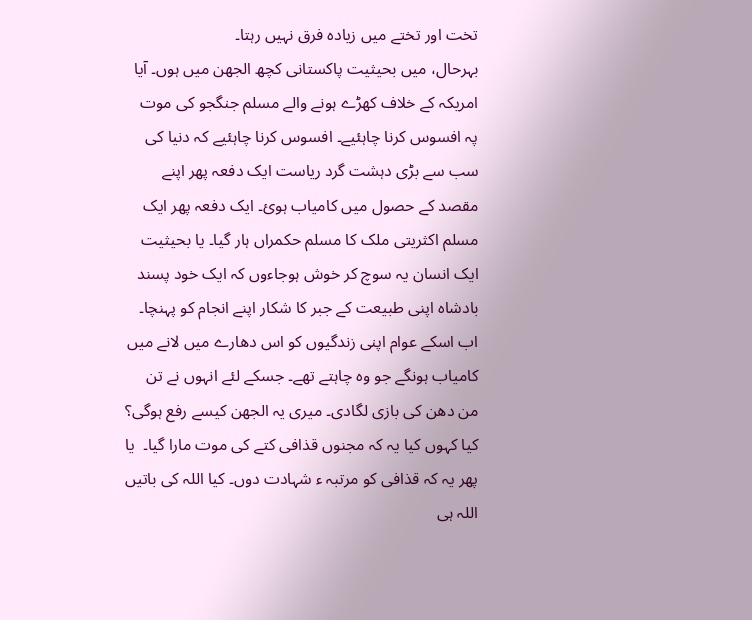تخت اور تختے میں زیادہ فرق نہیں رہتا۔
بہرحال، میں بحیثیت پاکستانی کچھ الجھن میں ہوں۔ آیا امریکہ کے خلاف کھڑے ہونے والے مسلم جنگجو کی موت پہ افسوس کرنا چاہئیے۔ افسوس کرنا چاہئیے کہ دنیا کی سب سے بڑی دہشت گرد ریاست ایک دفعہ پھر اپنے مقصد کے حصول میں کامیاب ہوئ۔ ایک دفعہ پھر ایک مسلم اکثریتی ملک کا مسلم حکمراں ہار گیا۔ یا بحیثیت ایک انسان یہ سوچ کر خوش ہوجاءوں کہ ایک خود پسند بادشاہ اپنی طبیعت کے جبر کا شکار اپنے انجام کو پہنچا۔ اب اسکے عوام اپنی زندگیوں کو اس دھارے میں لانے میں کامیاب ہونگے جو وہ چاہتے تھے۔ جسکے لئے انہوں نے تن من دھن کی بازی لگادی۔ میری یہ الجھن کیسے رفع ہوگی؟ کیا کہوں کیا یہ کہ مجنوں قذافی کتے کی موت مارا گیا۔  یا پھر یہ کہ قذافی کو مرتبہ ء شہادت دوں۔ کیا اللہ کی باتیں اللہ ہی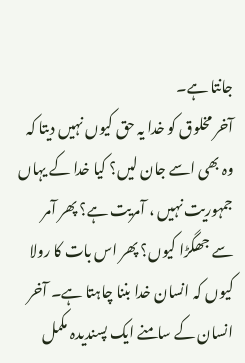جانتا ہے۔
آخر مخلوق کو خدا یہ حق کیوں نہیں دیتا کہ وہ بھی اسے جان لیں؟ کیا خدا کے یہاں جمہوریت نہیں ، آمریت ہے؟ پھر آمر سے جھگڑا کیوں؟ پھر اس بات کا رولا کیوں کہ انسان خدا بننا چاہتا ہے۔ آخر انسان کے سامنے ایک پسندیدہ مکمل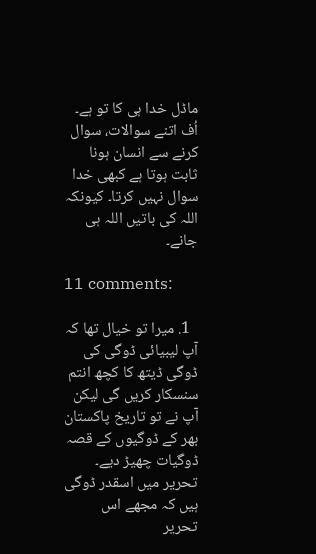ماڈل خدا ہی کا تو ہے۔
اُف اتنے سوالات، سوال کرنے سے انسان ہونا ثابت ہوتا ہے کبھی خدا سوال نہیں کرتا۔ کیونکہ اللہ کی باتیں اللہ ہی جانے۔

11 comments:

  1. میرا تو خیال تھا کہ آپ لیبیائی ڈوگی کی ڈوگی ڈیتھ کا کچھ انتم سنسکار کریں گی لیکن آپ نے تو تاریخ پاکستان بھر کے ڈوگیوں کے قصہ ڈوگیات چھیڑ دیے۔ تحریر میں اسقدر ڈوگی ہیں کہ مجھے اس تحریر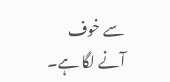سے خوف آنے لگا ہے۔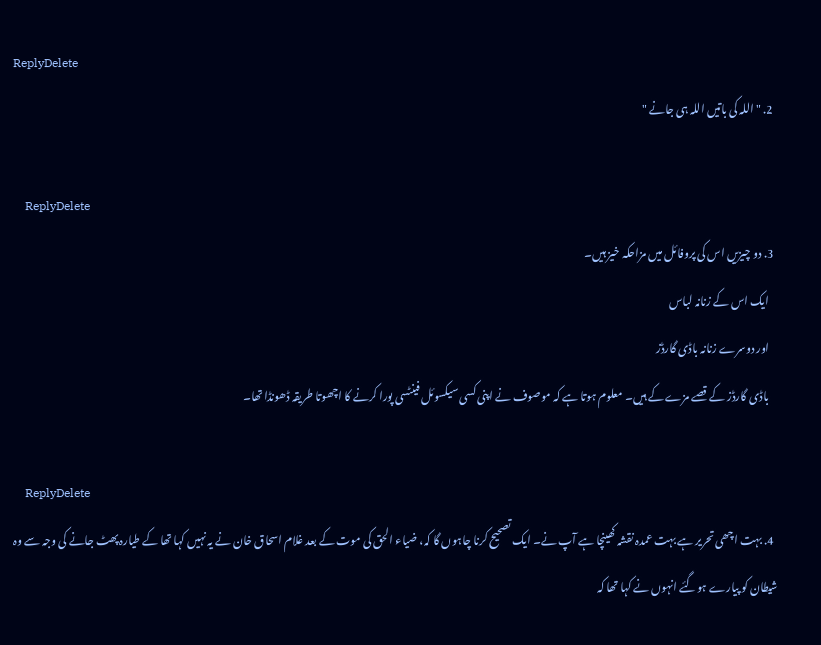ReplyDelete
  2. " اللہ کی باتیں اللہ ہی جانے "

    ReplyDelete
  3. دو چیزیں اس کی پروفائل میں مزاحکہ خیز ہیں۔
    ایک اس کے زنانہ لباس
    اور دوسرے زنانہ باڈی گارڈز
    باڈی گارڈز کے قصے مزے کے ہیں۔ معلوم ہوتا ہے کہ موصوف نے اپنی کسی سیکسوئل فینٹسی پورا کرنے کا اچھوتا طریقہ ڈھونڈا تھا۔

    ReplyDelete
  4. بہت اچھی تحریر ہے بہت عمدہ نقشہ کھینچا ہے آپ نے۔ ایک تصحیح کرنا چاہوں گا کہ، ضیاء الحق کی موت کے بعد غلام اسحاق خان نے یہ نہیں کہا تھا کے طیارہ پھٹ جانے کی وجہ سے وہ شیطان کو پیارے ہوگئے انہوں نے کہا تھا کہ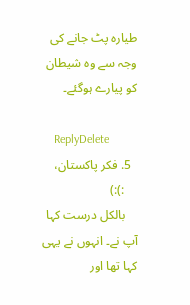طیارہ پٹ جانے کی وجہ سے وہ شیطان کو پیارے ہوگئے۔

    ReplyDelete
  5. فکر پاکستان،
    :):)
    بالکل درست کہا آپ نے۔ انہوں نے یہی کہا تھا اور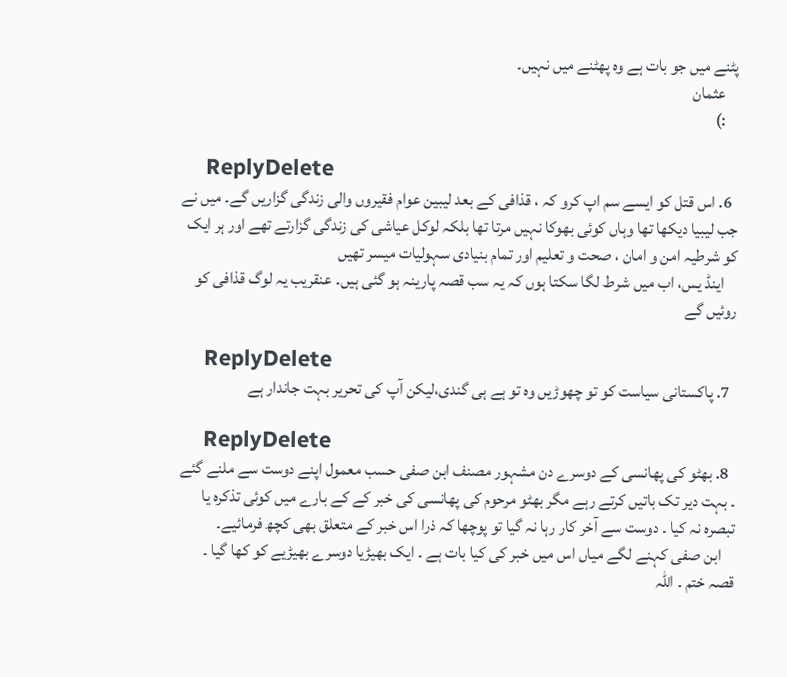پٹنے میں جو بات ہے وہ پھٹنے میں نہیں۔
    عثمان
    :)

    ReplyDelete
  6. اس قتل کو ایسے سم اپ کرو کہ ، قذافی کے بعد لیبین عوام فقیروں والی زندگی گزاریں گے۔ میں نے جب لیبیا دیکھا تھا وہاں کوئی بھوکا نہیں مرتا تھا بلکہ لوکل عیاشی کی زندگی گزارتے تھے اور ہر ایک کو شرطیہ امن و امان ، صحت و تعلیم اور تمام بنیادی سہولیات میسر تھیں
    اینڈ یس، اب میں شرط لگا سکتا ہوں کہ یہ سب قصہ پارینہ ہو گئی ہیں۔ عنقریب یہ لوگ قذافی کو روئیں گے

    ReplyDelete
  7. پاکستانی سیاست کو تو چھوڑیں وہ تو ہے ہی گندی،لیکن آپ کی تحریر بہت جاندار ہے

    ReplyDelete
  8. بھٹو کی پھانسی کے دوسرے دن مشہور مصنف ابن صفی حسب معمول اپنے دوست سے ملنے گئے ۔ بہت دیر تک باتیں کرتے رہے مگر بھٹو مرحوم کی پھانسی کی خبر کے کے بارے میں کوئی تذکرہ یا تبصرہ نہ کیا ۔ دوست سے آخر کار رہا نہ گیا تو پوچھا کہ ذرا اس خبر کے متعلق بھی کچھ فرمائیے۔
    ابن صفی کہنے لگے میاں اس میں خبر کی کیا بات ہے ۔ ایک بھیڑیا دوسرے بھیڑیے کو کھا گیا ۔ قصہ ختم ۔ اللہ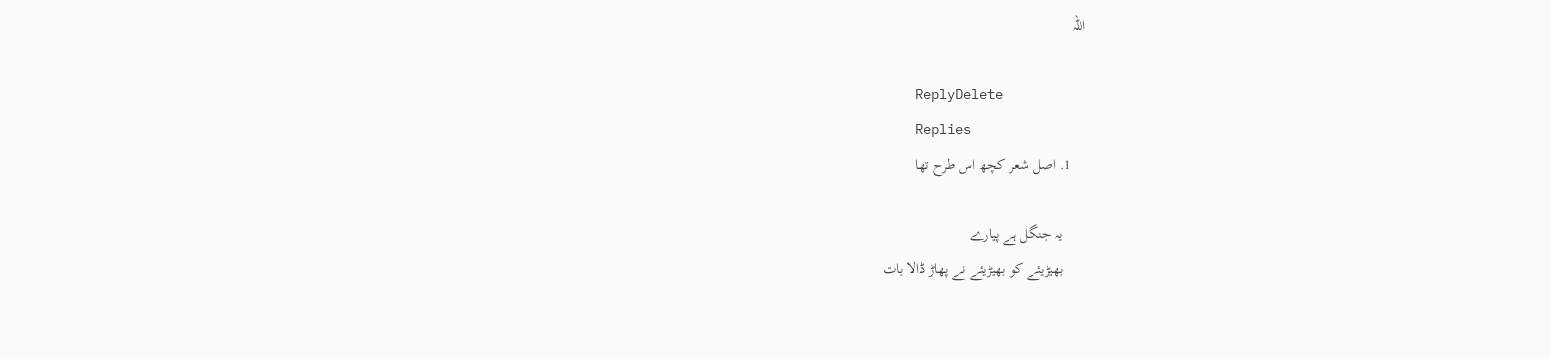اللہ

    ReplyDelete
    Replies
    1. اصل شعر کچھ اس طرح تھا

      یہ جنگل ہے پیارے
      بھیڑیئے کو بھیڑیئے نے پھاڑ ڈالا بات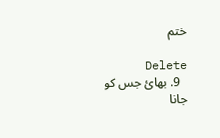ختم

      Delete
  9. بھائ جس کو جانا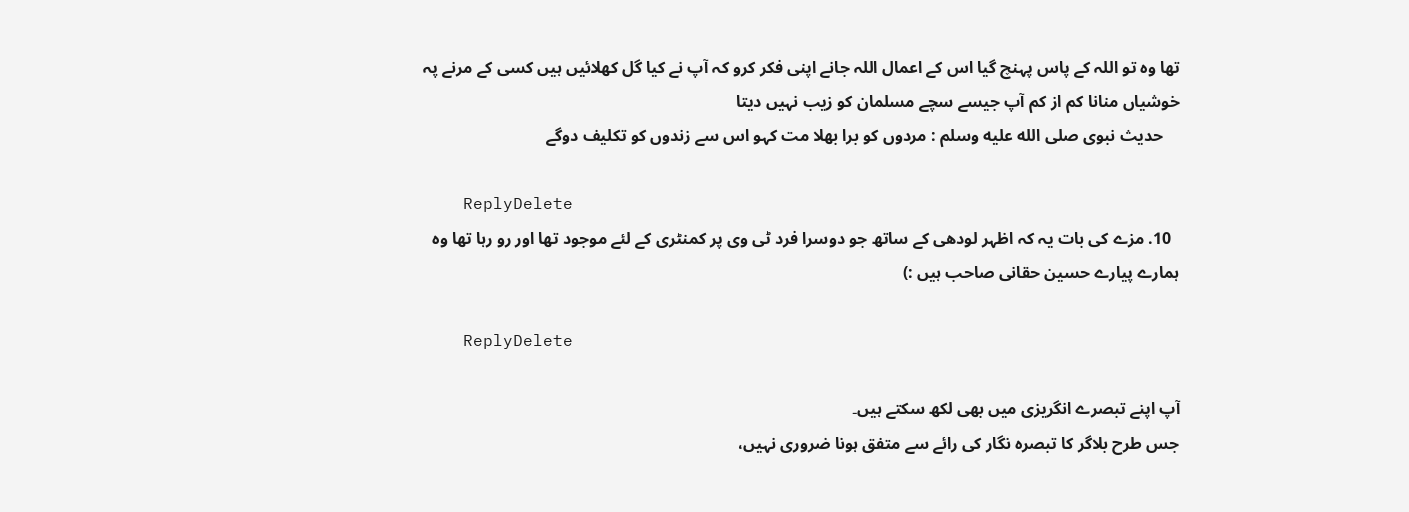تھا وہ تو اللہ کے پاس پہنچ گیا اس کے اعمال اللہ جانے اپنی فکر کرو کہ آپ نے کیا گل کھلائیں ہیں کسی کے مرنے پہ خوشیاں منانا کم از کم آپ جیسے سچے مسلمان کو زیب نہیں دیتا
    حدیث نبوی صلى الله عليه وسلم : مردوں کو برا بھلا مت کہو اس سے زندوں کو تکلیف دوگے

    ReplyDelete
  10. مزے کی بات یہ کہ اظہر لودھی کے ساتھ جو دوسرا فرد ٹی وی پر کمنٹری کے لئے موجود تھا اور رو رہا تھا وہ ہمارے پیارے حسین حقانی صاحب ہیں :)

    ReplyDelete

آپ اپنے تبصرے انگریزی میں بھی لکھ سکتے ہیں۔
جس طرح بلاگر کا تبصرہ نگار کی رائے سے متفق ہونا ضروری نہیں،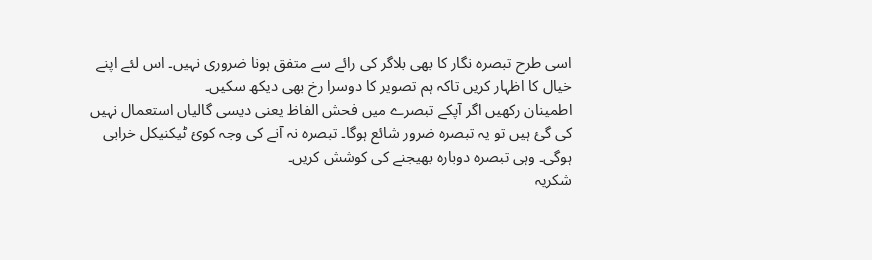اسی طرح تبصرہ نگار کا بھی بلاگر کی رائے سے متفق ہونا ضروری نہیں۔ اس لئے اپنے خیال کا اظہار کریں تاکہ ہم تصویر کا دوسرا رخ بھی دیکھ سکیں۔
اطمینان رکھیں اگر آپکے تبصرے میں فحش الفاظ یعنی دیسی گالیاں استعمال نہیں کی گئ ہیں تو یہ تبصرہ ضرور شائع ہوگا۔ تبصرہ نہ آنے کی وجہ کوئ ٹیکنیکل خرابی ہوگی۔ وہی تبصرہ دوبارہ بھیجنے کی کوشش کریں۔
شکریہ